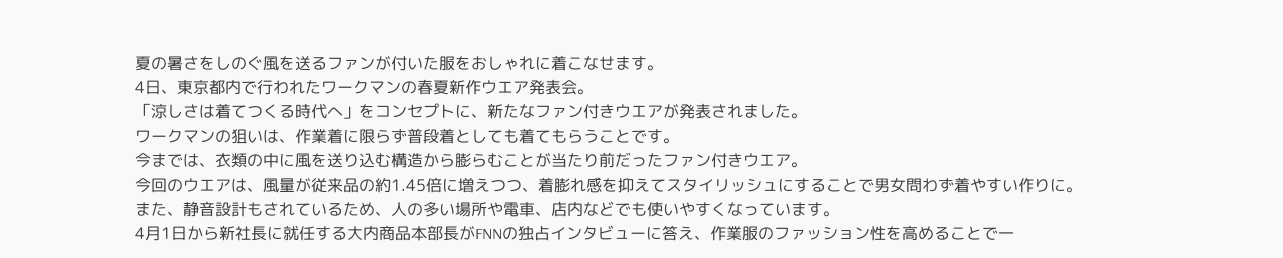夏の暑さをしのぐ風を送るファンが付いた服をおしゃれに着こなせます。
4日、東京都内で行われたワークマンの春夏新作ウエア発表会。
「涼しさは着てつくる時代へ」をコンセプトに、新たなファン付きウエアが発表されました。
ワークマンの狙いは、作業着に限らず普段着としても着てもらうことです。
今までは、衣類の中に風を送り込む構造から膨らむことが当たり前だったファン付きウエア。
今回のウエアは、風量が従来品の約1.45倍に増えつつ、着膨れ感を抑えてスタイリッシュにすることで男女問わず着やすい作りに。
また、静音設計もされているため、人の多い場所や電車、店内などでも使いやすくなっています。
4月1日から新社長に就任する大内商品本部長がFNNの独占インタビューに答え、作業服のファッション性を高めることで一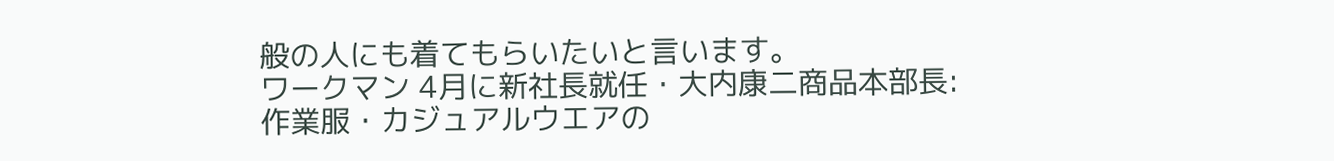般の人にも着てもらいたいと言います。
ワークマン 4月に新社長就任・大内康二商品本部長:
作業服・カジュアルウエアの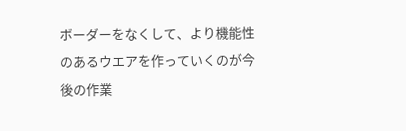ボーダーをなくして、より機能性のあるウエアを作っていくのが今後の作業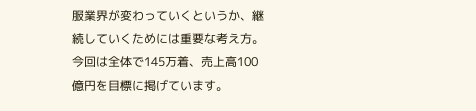服業界が変わっていくというか、継続していくためには重要な考え方。
今回は全体で145万着、売上高100億円を目標に掲げています。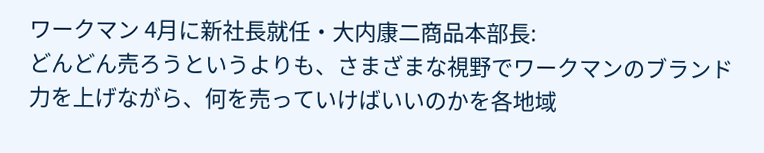ワークマン 4月に新社長就任・大内康二商品本部長:
どんどん売ろうというよりも、さまざまな視野でワークマンのブランド力を上げながら、何を売っていけばいいのかを各地域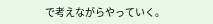で考えながらやっていく。